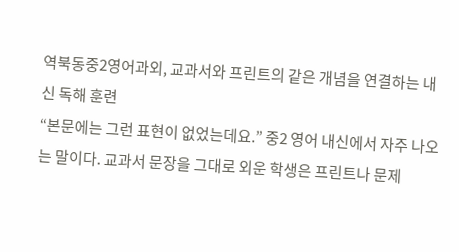역북동중2영어과외, 교과서와 프린트의 같은 개념을 연결하는 내신 독해 훈련
“본문에는 그런 표현이 없었는데요.” 중2 영어 내신에서 자주 나오는 말이다. 교과서 문장을 그대로 외운 학생은 프린트나 문제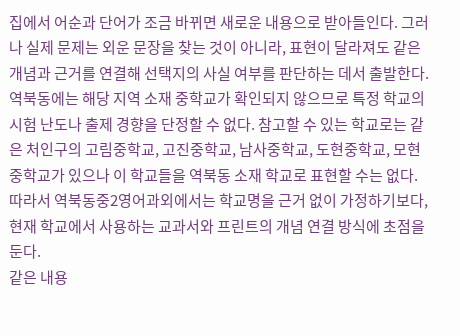집에서 어순과 단어가 조금 바뀌면 새로운 내용으로 받아들인다. 그러나 실제 문제는 외운 문장을 찾는 것이 아니라, 표현이 달라져도 같은 개념과 근거를 연결해 선택지의 사실 여부를 판단하는 데서 출발한다.
역북동에는 해당 지역 소재 중학교가 확인되지 않으므로 특정 학교의 시험 난도나 출제 경향을 단정할 수 없다. 참고할 수 있는 학교로는 같은 처인구의 고림중학교, 고진중학교, 남사중학교, 도현중학교, 모현중학교가 있으나 이 학교들을 역북동 소재 학교로 표현할 수는 없다. 따라서 역북동중2영어과외에서는 학교명을 근거 없이 가정하기보다, 현재 학교에서 사용하는 교과서와 프린트의 개념 연결 방식에 초점을 둔다.
같은 내용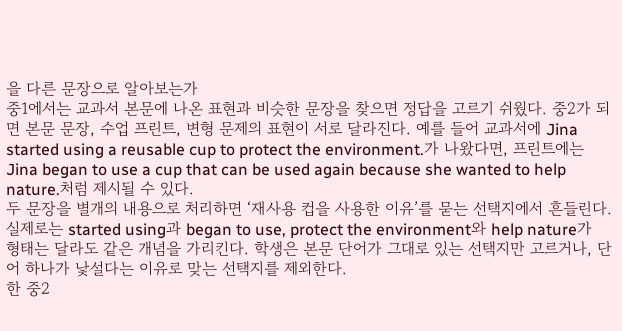을 다른 문장으로 알아보는가
중1에서는 교과서 본문에 나온 표현과 비슷한 문장을 찾으면 정답을 고르기 쉬웠다. 중2가 되면 본문 문장, 수업 프린트, 변형 문제의 표현이 서로 달라진다. 예를 들어 교과서에 Jina started using a reusable cup to protect the environment.가 나왔다면, 프린트에는 Jina began to use a cup that can be used again because she wanted to help nature.처럼 제시될 수 있다.
두 문장을 별개의 내용으로 처리하면 ‘재사용 컵을 사용한 이유’를 묻는 선택지에서 흔들린다. 실제로는 started using과 began to use, protect the environment와 help nature가 형태는 달라도 같은 개념을 가리킨다. 학생은 본문 단어가 그대로 있는 선택지만 고르거나, 단어 하나가 낯설다는 이유로 맞는 선택지를 제외한다.
한 중2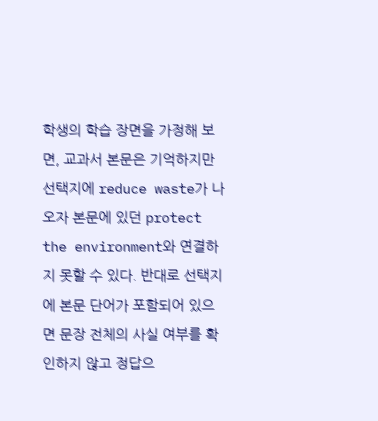학생의 학습 장면을 가정해 보면, 교과서 본문은 기억하지만 선택지에 reduce waste가 나오자 본문에 있던 protect the environment와 연결하지 못할 수 있다. 반대로 선택지에 본문 단어가 포함되어 있으면 문장 전체의 사실 여부를 확인하지 않고 정답으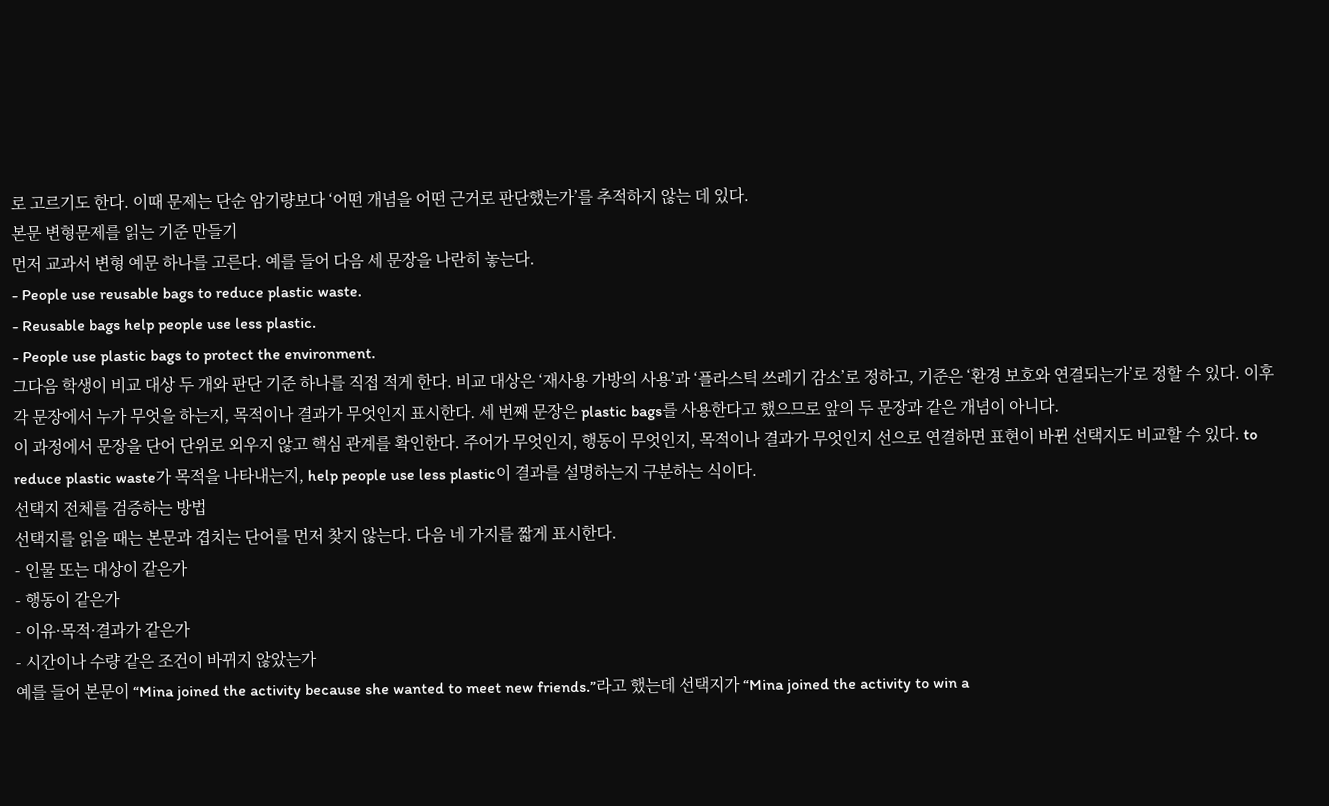로 고르기도 한다. 이때 문제는 단순 암기량보다 ‘어떤 개념을 어떤 근거로 판단했는가’를 추적하지 않는 데 있다.
본문 변형문제를 읽는 기준 만들기
먼저 교과서 변형 예문 하나를 고른다. 예를 들어 다음 세 문장을 나란히 놓는다.
- People use reusable bags to reduce plastic waste.
- Reusable bags help people use less plastic.
- People use plastic bags to protect the environment.
그다음 학생이 비교 대상 두 개와 판단 기준 하나를 직접 적게 한다. 비교 대상은 ‘재사용 가방의 사용’과 ‘플라스틱 쓰레기 감소’로 정하고, 기준은 ‘환경 보호와 연결되는가’로 정할 수 있다. 이후 각 문장에서 누가 무엇을 하는지, 목적이나 결과가 무엇인지 표시한다. 세 번째 문장은 plastic bags를 사용한다고 했으므로 앞의 두 문장과 같은 개념이 아니다.
이 과정에서 문장을 단어 단위로 외우지 않고 핵심 관계를 확인한다. 주어가 무엇인지, 행동이 무엇인지, 목적이나 결과가 무엇인지 선으로 연결하면 표현이 바뀐 선택지도 비교할 수 있다. to reduce plastic waste가 목적을 나타내는지, help people use less plastic이 결과를 설명하는지 구분하는 식이다.
선택지 전체를 검증하는 방법
선택지를 읽을 때는 본문과 겹치는 단어를 먼저 찾지 않는다. 다음 네 가지를 짧게 표시한다.
- 인물 또는 대상이 같은가
- 행동이 같은가
- 이유·목적·결과가 같은가
- 시간이나 수량 같은 조건이 바뀌지 않았는가
예를 들어 본문이 “Mina joined the activity because she wanted to meet new friends.”라고 했는데 선택지가 “Mina joined the activity to win a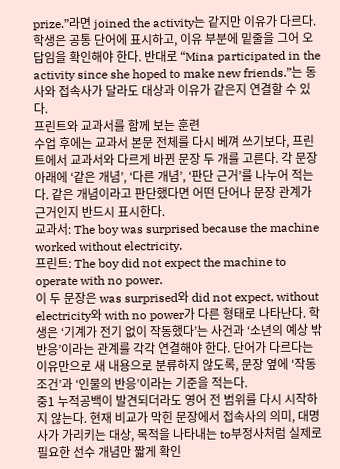prize.”라면 joined the activity는 같지만 이유가 다르다. 학생은 공통 단어에 표시하고, 이유 부분에 밑줄을 그어 오답임을 확인해야 한다. 반대로 “Mina participated in the activity since she hoped to make new friends.”는 동사와 접속사가 달라도 대상과 이유가 같은지 연결할 수 있다.
프린트와 교과서를 함께 보는 훈련
수업 후에는 교과서 본문 전체를 다시 베껴 쓰기보다, 프린트에서 교과서와 다르게 바뀐 문장 두 개를 고른다. 각 문장 아래에 ‘같은 개념’, ‘다른 개념’, ‘판단 근거’를 나누어 적는다. 같은 개념이라고 판단했다면 어떤 단어나 문장 관계가 근거인지 반드시 표시한다.
교과서: The boy was surprised because the machine worked without electricity.
프린트: The boy did not expect the machine to operate with no power.
이 두 문장은 was surprised와 did not expect, without electricity와 with no power가 다른 형태로 나타난다. 학생은 ‘기계가 전기 없이 작동했다’는 사건과 ‘소년의 예상 밖 반응’이라는 관계를 각각 연결해야 한다. 단어가 다르다는 이유만으로 새 내용으로 분류하지 않도록, 문장 옆에 ‘작동 조건’과 ‘인물의 반응’이라는 기준을 적는다.
중1 누적공백이 발견되더라도 영어 전 범위를 다시 시작하지 않는다. 현재 비교가 막힌 문장에서 접속사의 의미, 대명사가 가리키는 대상, 목적을 나타내는 to부정사처럼 실제로 필요한 선수 개념만 짧게 확인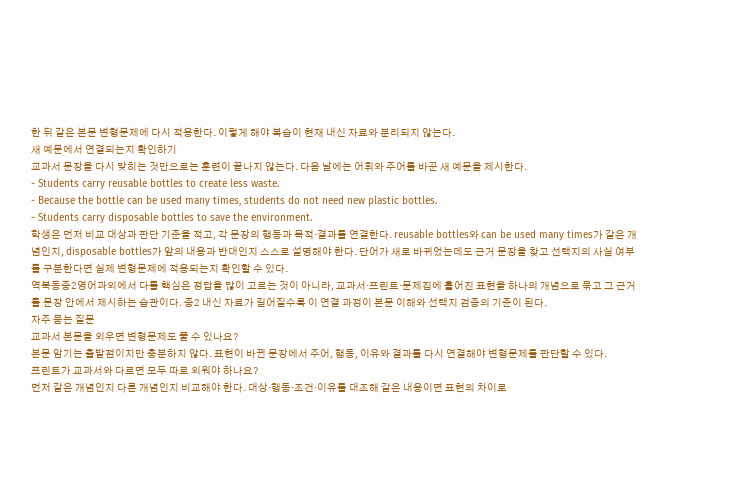한 뒤 같은 본문 변형문제에 다시 적용한다. 이렇게 해야 복습이 현재 내신 자료와 분리되지 않는다.
새 예문에서 연결되는지 확인하기
교과서 문장을 다시 맞히는 것만으로는 훈련이 끝나지 않는다. 다음 날에는 어휘와 주어를 바꾼 새 예문을 제시한다.
- Students carry reusable bottles to create less waste.
- Because the bottle can be used many times, students do not need new plastic bottles.
- Students carry disposable bottles to save the environment.
학생은 먼저 비교 대상과 판단 기준을 적고, 각 문장의 행동과 목적·결과를 연결한다. reusable bottles와 can be used many times가 같은 개념인지, disposable bottles가 앞의 내용과 반대인지 스스로 설명해야 한다. 단어가 새로 바뀌었는데도 근거 문장을 찾고 선택지의 사실 여부를 구분한다면 실제 변형문제에 적용되는지 확인할 수 있다.
역북동중2영어과외에서 다룰 핵심은 정답을 많이 고르는 것이 아니라, 교과서·프린트·문제집에 흩어진 표현을 하나의 개념으로 묶고 그 근거를 문장 안에서 제시하는 습관이다. 중2 내신 자료가 길어질수록 이 연결 과정이 본문 이해와 선택지 검증의 기준이 된다.
자주 묻는 질문
교과서 본문을 외우면 변형문제도 풀 수 있나요?
본문 암기는 출발점이지만 충분하지 않다. 표현이 바뀐 문장에서 주어, 행동, 이유와 결과를 다시 연결해야 변형문제를 판단할 수 있다.
프린트가 교과서와 다르면 모두 따로 외워야 하나요?
먼저 같은 개념인지 다른 개념인지 비교해야 한다. 대상·행동·조건·이유를 대조해 같은 내용이면 표현의 차이로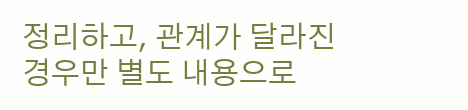정리하고, 관계가 달라진 경우만 별도 내용으로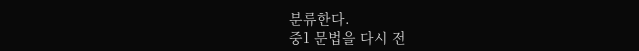분류한다.
중1 문법을 다시 전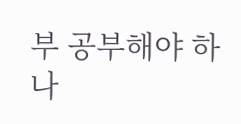부 공부해야 하나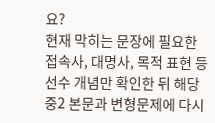요?
현재 막히는 문장에 필요한 접속사, 대명사, 목적 표현 등 선수 개념만 확인한 뒤 해당 중2 본문과 변형문제에 다시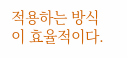적용하는 방식이 효율적이다.